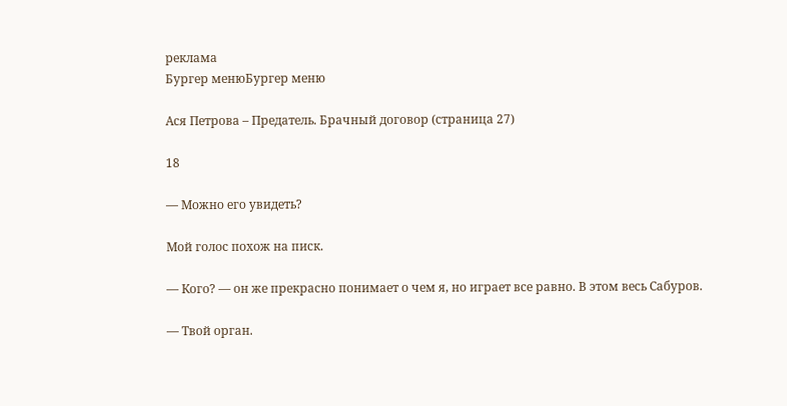реклама
Бургер менюБургер меню

Ася Петрова – Предатель. Брачный договор (страница 27)

18

— Можно его увидеть?

Мой голос похож на писк.

— Кого? — он же прекрасно понимает о чем я, но играет все равно. В этом весь Сабуров.

— Твой орган.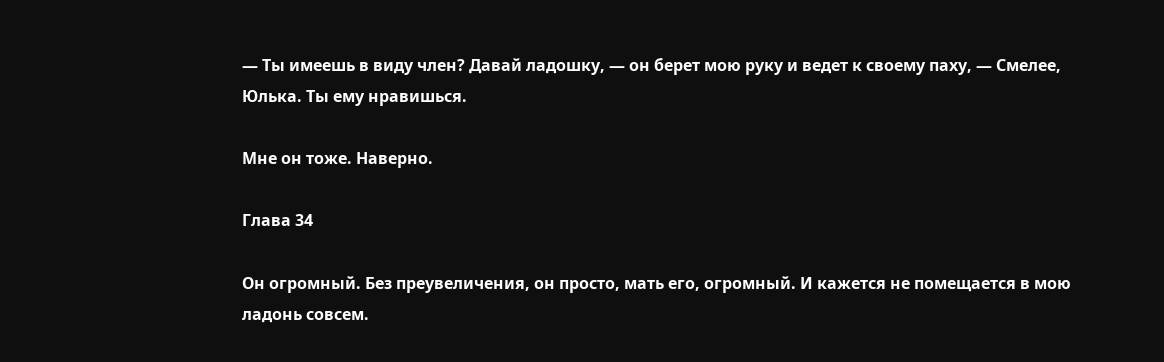— Ты имеешь в виду член? Давай ладошку, — он берет мою руку и ведет к своему паху, — Смелее, Юлька. Ты ему нравишься.

Мне он тоже. Наверно.

Глава 34

Он огромный. Без преувеличения, он просто, мать его, огромный. И кажется не помещается в мою ладонь совсем.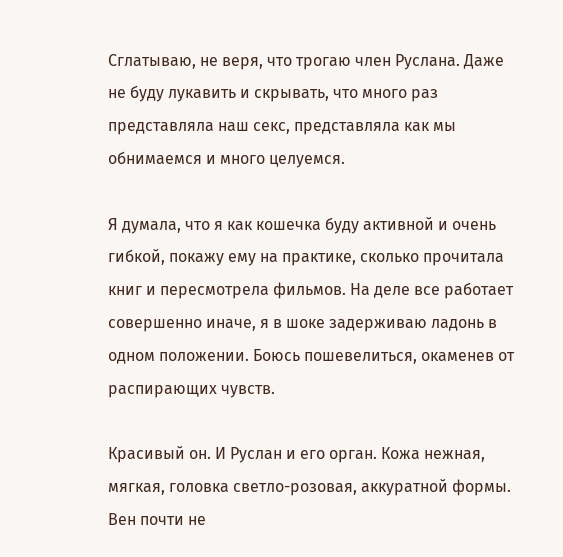Сглатываю, не веря, что трогаю член Руслана. Даже не буду лукавить и скрывать, что много раз представляла наш секс, представляла как мы обнимаемся и много целуемся.

Я думала, что я как кошечка буду активной и очень гибкой, покажу ему на практике, сколько прочитала книг и пересмотрела фильмов. На деле все работает совершенно иначе, я в шоке задерживаю ладонь в одном положении. Боюсь пошевелиться, окаменев от распирающих чувств.

Красивый он. И Руслан и его орган. Кожа нежная, мягкая, головка светло-розовая, аккуратной формы. Вен почти не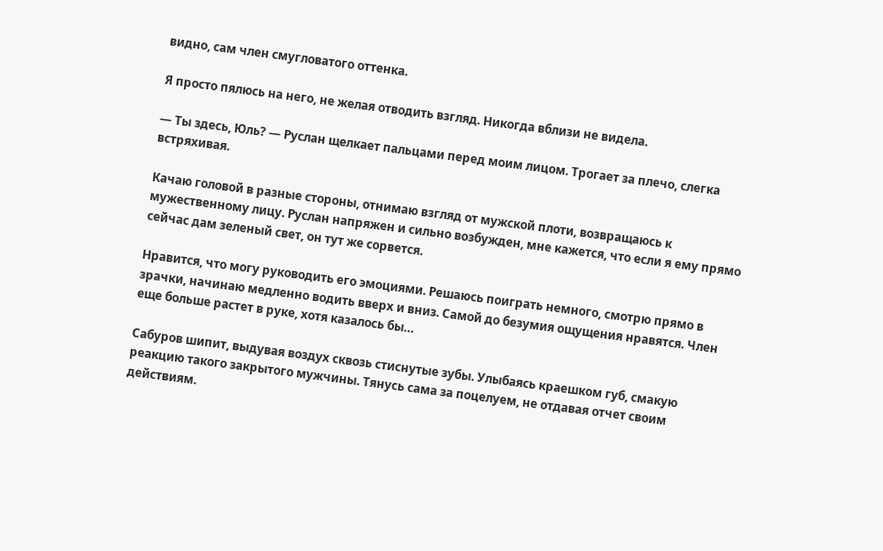видно, сам член смугловатого оттенка.

Я просто пялюсь на него, не желая отводить взгляд. Никогда вблизи не видела.

— Ты здесь, Юль? — Руслан щелкает пальцами перед моим лицом. Трогает за плечо, слегка встряхивая.

Качаю головой в разные стороны, отнимаю взгляд от мужской плоти, возвращаюсь к мужественному лицу. Руслан напряжен и сильно возбужден, мне кажется, что если я ему прямо сейчас дам зеленый свет, он тут же сорвется.

Нравится, что могу руководить его эмоциями. Решаюсь поиграть немного, смотрю прямо в зрачки, начинаю медленно водить вверх и вниз. Самой до безумия ощущения нравятся. Член еще больше растет в руке, хотя казалось бы…

Сабуров шипит, выдувая воздух сквозь стиснутые зубы. Улыбаясь краешком губ, смакую реакцию такого закрытого мужчины. Тянусь сама за поцелуем, не отдавая отчет своим действиям.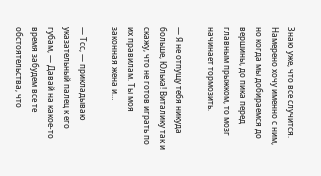Знаю уже, что все случится. Намерено хочу именно с ним, но когда мы добираемся до вершины, до пика перед главным прыжком, то мозг начинает тормозить.

— Я не отпущу тебя никуда больше, Юлька! Виталику так и скажу, что не готов играть по их правилам. Ты моя законная жена и…

— Тсс, — прикладываю указательный палец к его губам, — Давай на какое-то время забудем все те обстоятельства, что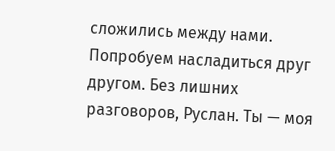сложились между нами. Попробуем насладиться друг другом. Без лишних разговоров, Руслан. Ты — моя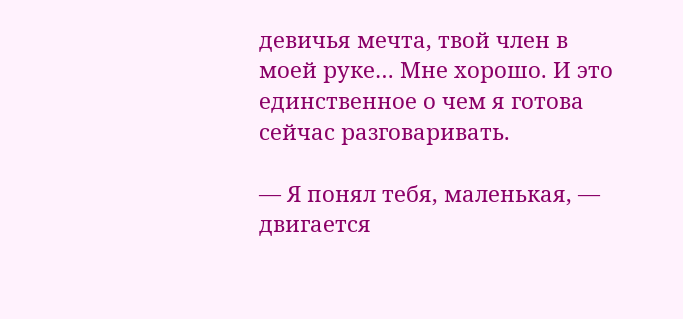девичья мечта, твой член в моей руке… Мне хорошо. И это единственное о чем я готова сейчас разговаривать.

— Я понял тебя, маленькая, — двигается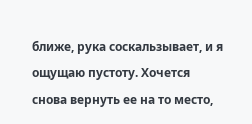ближе, рука соскальзывает, и я ощущаю пустоту. Хочется снова вернуть ее на то место,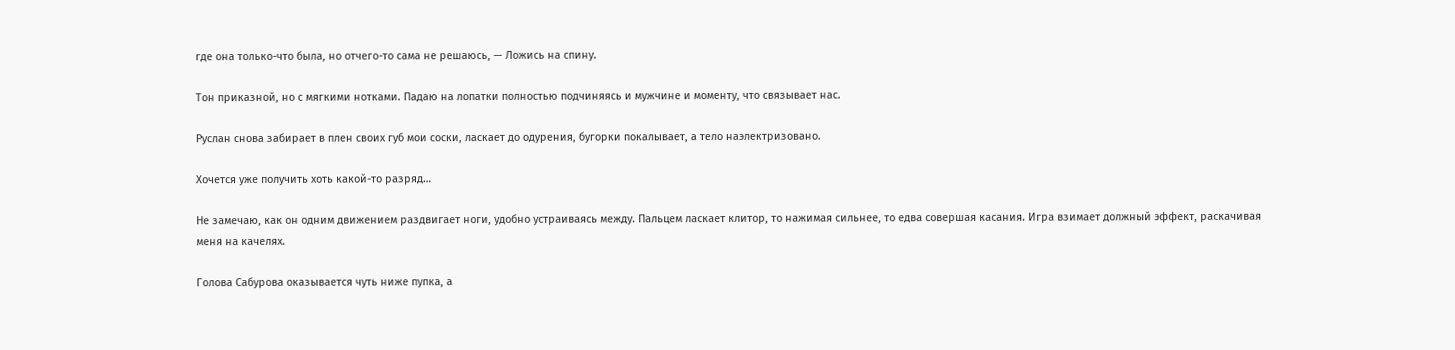где она только-что была, но отчего-то сама не решаюсь, — Ложись на спину.

Тон приказной, но с мягкими нотками. Падаю на лопатки полностью подчиняясь и мужчине и моменту, что связывает нас.

Руслан снова забирает в плен своих губ мои соски, ласкает до одурения, бугорки покалывает, а тело наэлектризовано.

Хочется уже получить хоть какой-то разряд…

Не замечаю, как он одним движением раздвигает ноги, удобно устраиваясь между. Пальцем ласкает клитор, то нажимая сильнее, то едва совершая касания. Игра взимает должный эффект, раскачивая меня на качелях.

Голова Сабурова оказывается чуть ниже пупка, а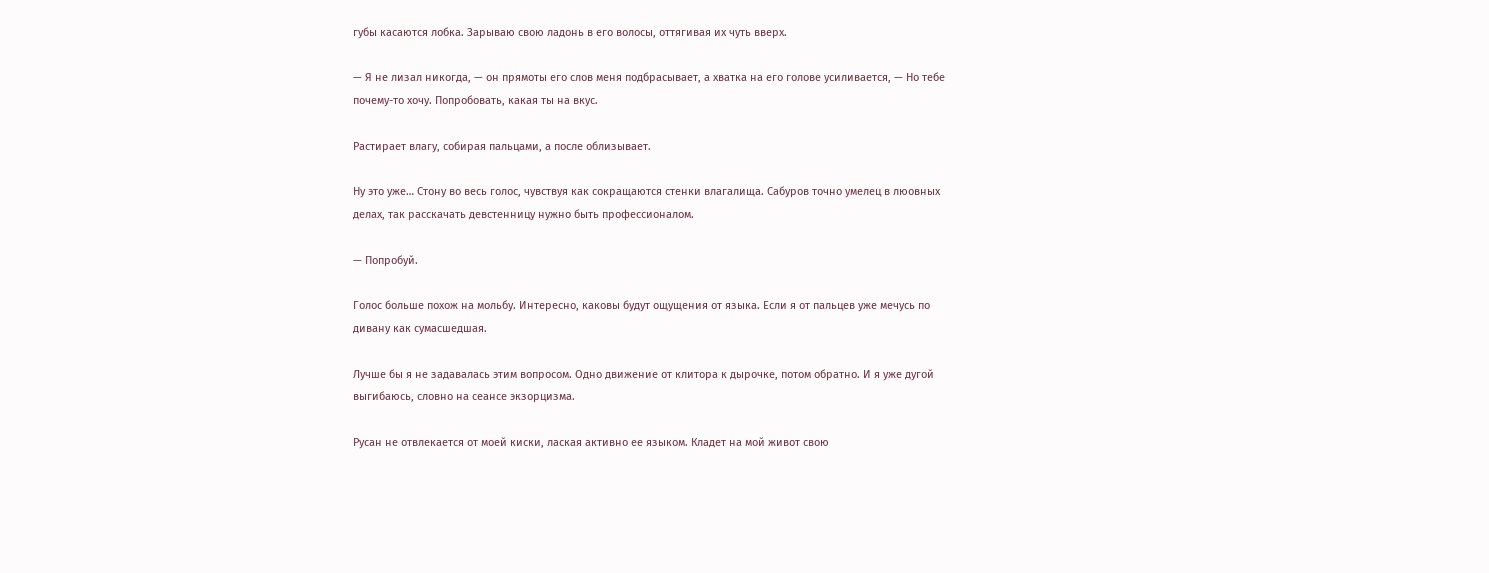губы касаются лобка. Зарываю свою ладонь в его волосы, оттягивая их чуть вверх.

— Я не лизал никогда, — он прямоты его слов меня подбрасывает, а хватка на его голове усиливается, — Но тебе почему-то хочу. Попробовать, какая ты на вкус.

Растирает влагу, собирая пальцами, а после облизывает.

Ну это уже… Стону во весь голос, чувствуя как сокращаются стенки влагалища. Сабуров точно умелец в люовных делах, так расскачать девстенницу нужно быть профессионалом.

— Попробуй.

Голос больше похож на мольбу. Интересно, каковы будут ощущения от языка. Если я от пальцев уже мечусь по дивану как сумасшедшая.

Лучше бы я не задавалась этим вопросом. Одно движение от клитора к дырочке, потом обратно. И я уже дугой выгибаюсь, словно на сеансе экзорцизма.

Русан не отвлекается от моей киски, лаская активно ее языком. Кладет на мой живот свою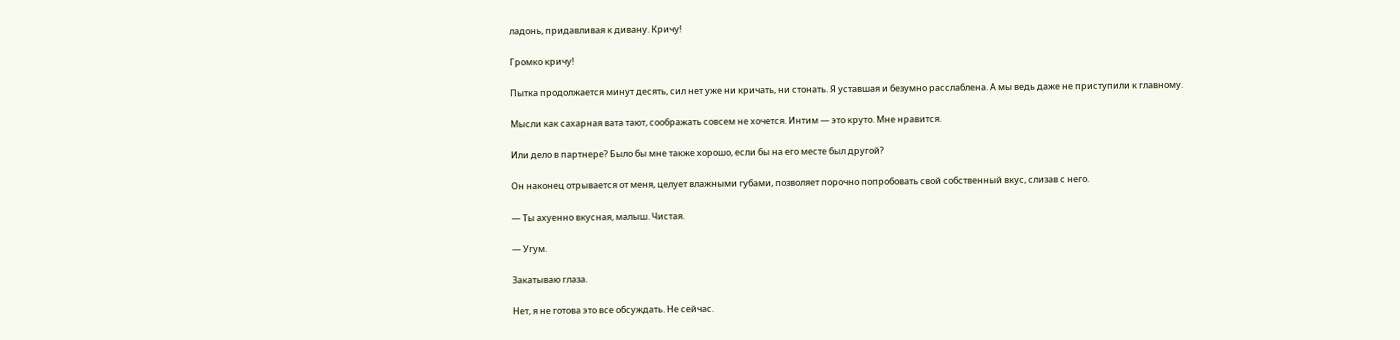ладонь, придавливая к дивану. Кричу!

Громко кричу!

Пытка продолжается минут десять, сил нет уже ни кричать, ни стонать. Я уставшая и безумно расслаблена. А мы ведь даже не приступили к главному.

Мысли как сахарная вата тают, соображать совсем не хочется. Интим — это круто. Мне нравится.

Или дело в партнере? Было бы мне также хорошо, если бы на его месте был другой?

Он наконец отрывается от меня, целует влажными губами, позволяет порочно попробовать свой собственный вкус, слизав с него.

— Ты ахуенно вкусная, малыш. Чистая.

— Угум.

Закатываю глаза.

Нет, я не готова это все обсуждать. Не сейчас.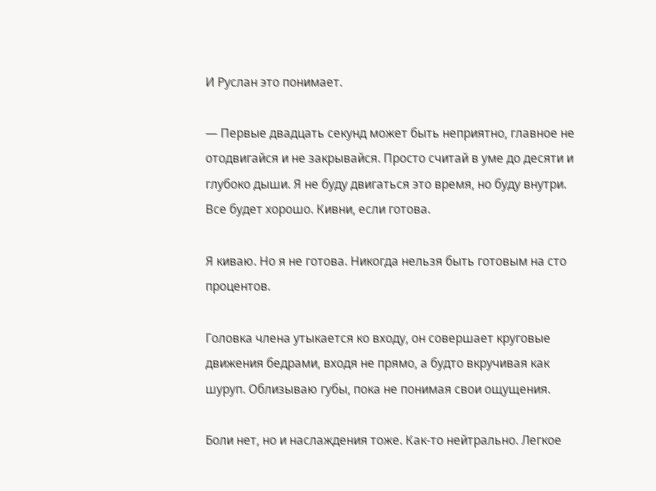И Руслан это понимает.

— Первые двадцать секунд может быть неприятно, главное не отодвигайся и не закрывайся. Просто считай в уме до десяти и глубоко дыши. Я не буду двигаться это время, но буду внутри. Все будет хорошо. Кивни, если готова.

Я киваю. Но я не готова. Никогда нельзя быть готовым на сто процентов.

Головка члена утыкается ко входу, он совершает круговые движения бедрами, входя не прямо, а будто вкручивая как шуруп. Облизываю губы, пока не понимая свои ощущения.

Боли нет, но и наслаждения тоже. Как-то нейтрально. Легкое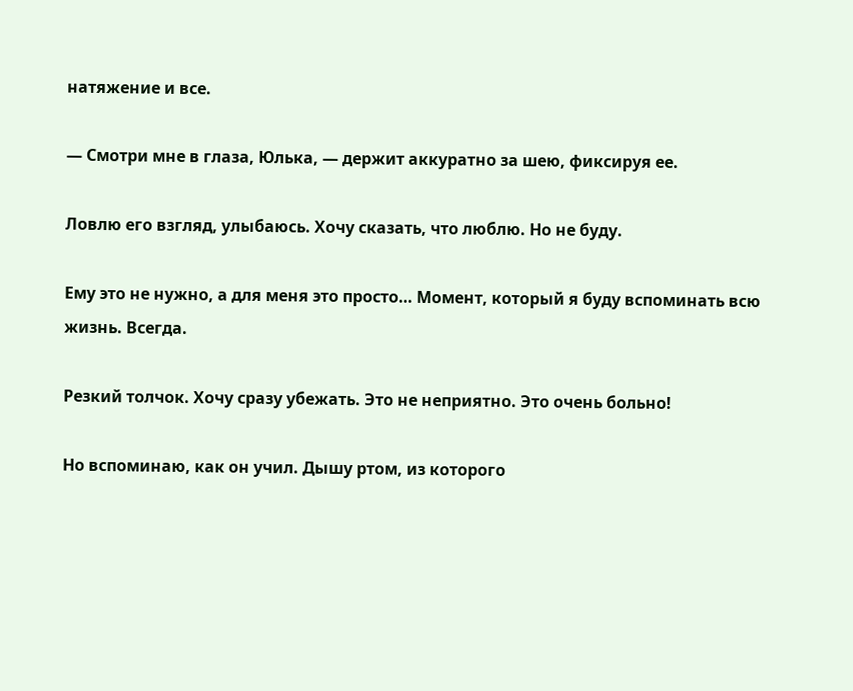натяжение и все.

— Смотри мне в глаза, Юлька, — держит аккуратно за шею, фиксируя ее.

Ловлю его взгляд, улыбаюсь. Хочу сказать, что люблю. Но не буду.

Ему это не нужно, а для меня это просто… Момент, который я буду вспоминать всю жизнь. Всегда.

Резкий толчок. Хочу сразу убежать. Это не неприятно. Это очень больно!

Но вспоминаю, как он учил. Дышу ртом, из которого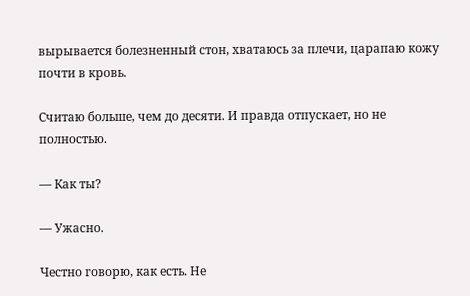вырывается болезненный стон, хватаюсь за плечи, царапаю кожу почти в кровь.

Считаю больше, чем до десяти. И правда отпускает, но не полностью.

— Как ты?

— Ужасно.

Честно говорю, как есть. Не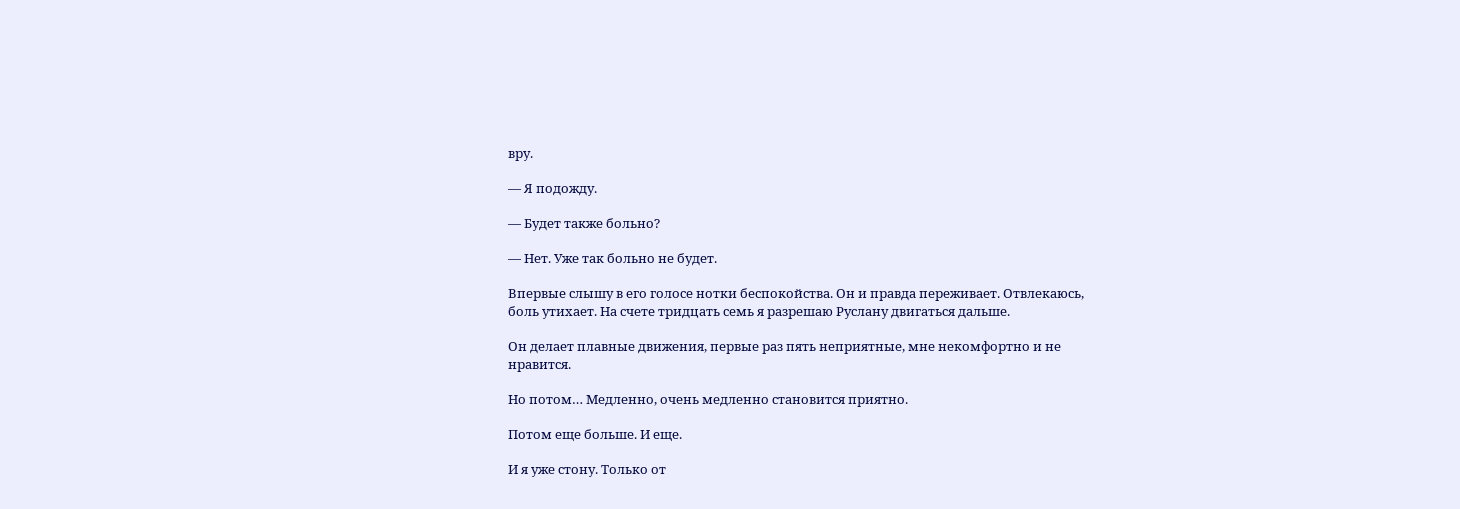вру.

— Я подожду.

— Будет также больно?

— Нет. Уже так больно не будет.

Впервые слышу в его голосе нотки беспокойства. Он и правда переживает. Отвлекаюсь, боль утихает. На счете тридцать семь я разрешаю Руслану двигаться дальше.

Он делает плавные движения, первые раз пять неприятные, мне некомфортно и не нравится.

Но потом… Медленно, очень медленно становится приятно.

Потом еще больше. И еще.

И я уже стону. Только от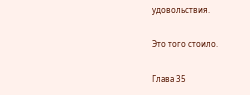удовольствия.

Это того стоило.

Глава 35